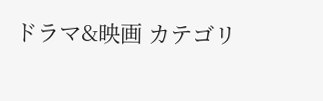ドラマ&映画 カテゴリ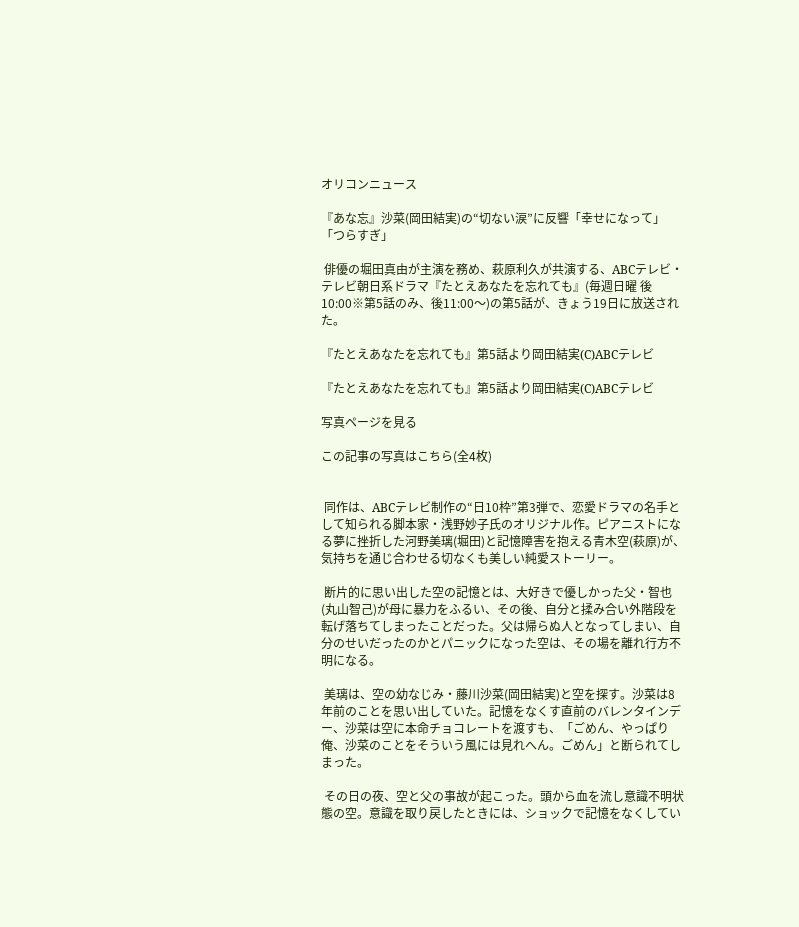オリコンニュース

『あな忘』沙菜(岡田結実)の“切ない涙”に反響「幸せになって」「つらすぎ」

 俳優の堀田真由が主演を務め、萩原利久が共演する、ABCテレビ・テレビ朝日系ドラマ『たとえあなたを忘れても』(毎週日曜 後10:00※第5話のみ、後11:00〜)の第5話が、きょう19日に放送された。

『たとえあなたを忘れても』第5話より岡田結実(C)ABCテレビ

『たとえあなたを忘れても』第5話より岡田結実(C)ABCテレビ

写真ページを見る

この記事の写真はこちら(全4枚)


 同作は、ABCテレビ制作の“日10枠”第3弾で、恋愛ドラマの名手として知られる脚本家・浅野妙子氏のオリジナル作。ピアニストになる夢に挫折した河野美璃(堀田)と記憶障害を抱える青木空(萩原)が、気持ちを通じ合わせる切なくも美しい純愛ストーリー。

 断片的に思い出した空の記憶とは、大好きで優しかった父・智也(丸山智己)が母に暴力をふるい、その後、自分と揉み合い外階段を転げ落ちてしまったことだった。父は帰らぬ人となってしまい、自分のせいだったのかとパニックになった空は、その場を離れ行方不明になる。

 美璃は、空の幼なじみ・藤川沙菜(岡田結実)と空を探す。沙菜は8年前のことを思い出していた。記憶をなくす直前のバレンタインデー、沙菜は空に本命チョコレートを渡すも、「ごめん、やっぱり俺、沙菜のことをそういう風には見れへん。ごめん」と断られてしまった。

 その日の夜、空と父の事故が起こった。頭から血を流し意識不明状態の空。意識を取り戻したときには、ショックで記憶をなくしてい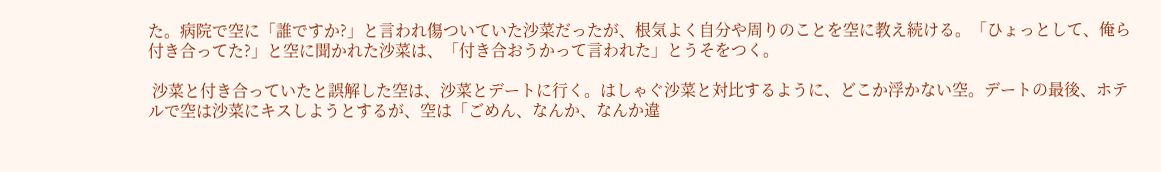た。病院で空に「誰ですか?」と言われ傷ついていた沙菜だったが、根気よく自分や周りのことを空に教え続ける。「ひょっとして、俺ら付き合ってた?」と空に聞かれた沙菜は、「付き合おうかって言われた」とうそをつく。

 沙菜と付き合っていたと誤解した空は、沙菜とデートに行く。はしゃぐ沙菜と対比するように、どこか浮かない空。デートの最後、ホテルで空は沙菜にキスしようとするが、空は「ごめん、なんか、なんか違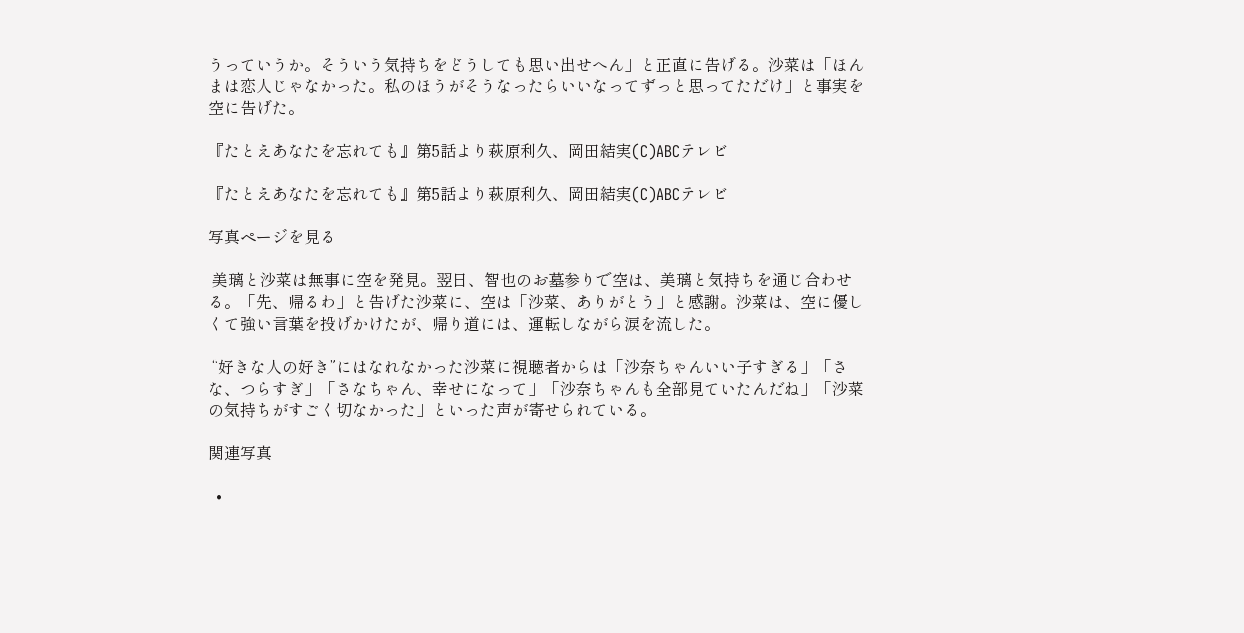うっていうか。そういう気持ちをどうしても思い出せへん」と正直に告げる。沙菜は「ほんまは恋人じゃなかった。私のほうがそうなったらいいなってずっと思ってただけ」と事実を空に告げた。

『たとえあなたを忘れても』第5話より萩原利久、岡田結実(C)ABCテレビ

『たとえあなたを忘れても』第5話より萩原利久、岡田結実(C)ABCテレビ

写真ページを見る

 美璃と沙菜は無事に空を発見。翌日、智也のお墓参りで空は、美璃と気持ちを通じ合わせる。「先、帰るわ」と告げた沙菜に、空は「沙菜、ありがとう」と感謝。沙菜は、空に優しくて強い言葉を投げかけたが、帰り道には、運転しながら涙を流した。

 “好きな人の好き”にはなれなかった沙菜に視聴者からは「沙奈ちゃんいい子すぎる」「さな、つらすぎ」「さなちゃん、幸せになって」「沙奈ちゃんも全部見ていたんだね」「沙菜の気持ちがすごく切なかった」といった声が寄せられている。

関連写真

  •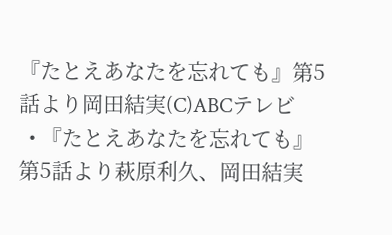『たとえあなたを忘れても』第5話より岡田結実(C)ABCテレビ
  • 『たとえあなたを忘れても』第5話より萩原利久、岡田結実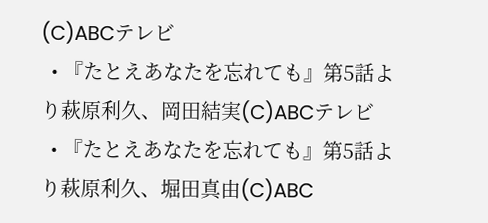(C)ABCテレビ
  • 『たとえあなたを忘れても』第5話より萩原利久、岡田結実(C)ABCテレビ
  • 『たとえあなたを忘れても』第5話より萩原利久、堀田真由(C)ABC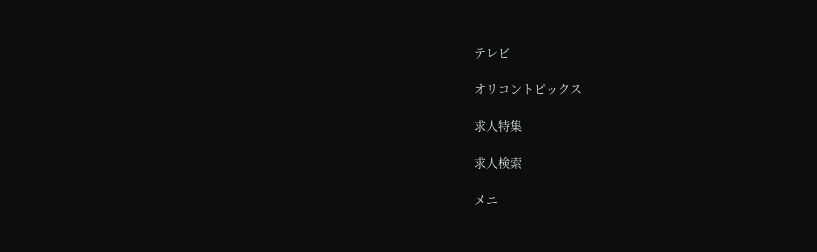テレビ

オリコントピックス

求人特集

求人検索

メニ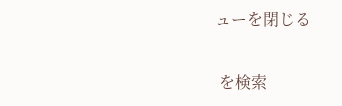ューを閉じる

 を検索